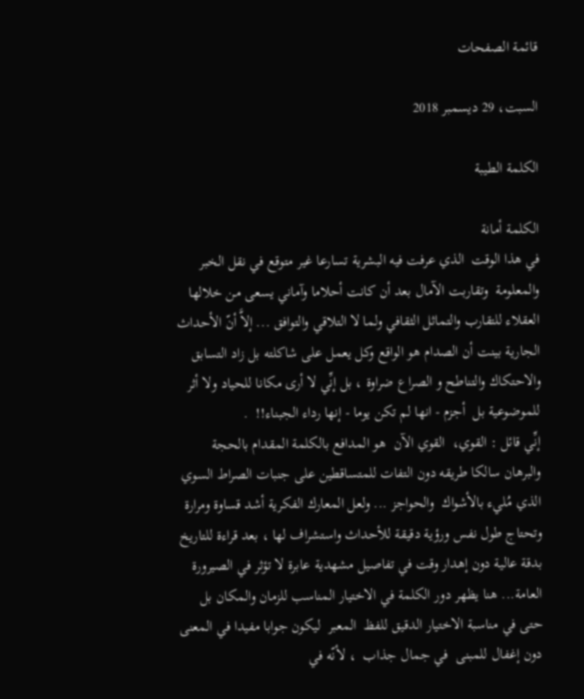قائمة الصفحات

السبت، 29 ديسمبر 2018

الكلمة الطيبة

الكلمة أمانة
في هذا الوقت  الذي عرفت فيه البشرية تسارعا غير متوقع في نقل الخبر والمعلومة  وتقاربت الآمال بعد أن كانت أحلاما وآماني يسعى من خلالها العقلاء للتقارب والتماثل الثقافي ولما لا التلاقي والتوافق ... إلاَّ أنّ الأحداث الجارية بينت أن الصدام هو الواقع وكل يعمل على شاكلته بل زاد التسابق والاحتكاك والتناطح و الصراع ضراوة ، بل إنِّي لا أرى مكانا للحياد ولا أثر للموضوعية بل  أجزم - انها لم تكن يوما - إنها رداء الجبناء!!  .
إنِّي قائل : القوي،  القوي الآن  هو المدافع بالكلمة المقدام بالحجة والبرهان سالكا طريقه دون التفات للمتساقطين على جنبات الصراط السوي الذي مُليء بالأشواك  والحواجز ... ولعل المعارك الفكرية أشد قساوة ومرارة وتحتاج طول نفس ورؤية دقيقة للأحداث واستشراف لها ، بعد قراءة للتاريخ بدقة عالية دون إهدار وقت في تفاصيل مشهدية عابرة لا تؤثر في الصيرورة العامة... هنا يظهر دور الكلمة في الاختيار المناسب للزمان والمكان بل حتى في مناسبة الاختيار الدقيق للفظ  المعبر  ليكون جوابا مفيدا في المعنى دون إغفال للمبنى  في جمال جذاب  ، لأنّه في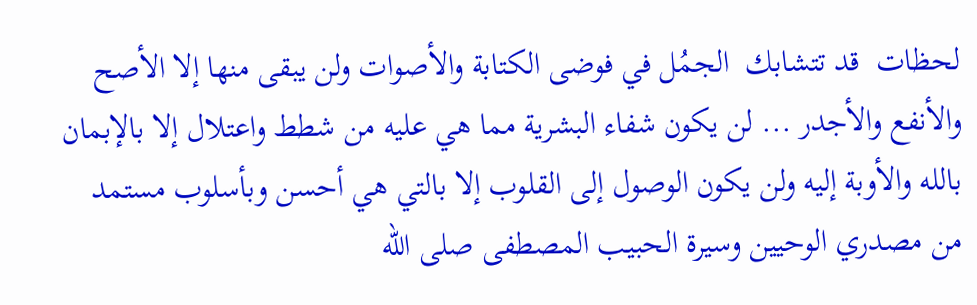لحظات  قد تتشابك  الجمُل في فوضى الكتابة والأصوات ولن يبقى منها إلا الأصح والأنفع والأجدر ... لن يكون شفاء البشرية مما هي عليه من شطط واعتلال إلا بالإبمان بالله والأوبة إليه ولن يكون الوصول إلى القلوب إلا بالتي هي أحسن وبأسلوب مستمد من مصدري الوحيين وسيرة الحبيب المصطفى صلى الله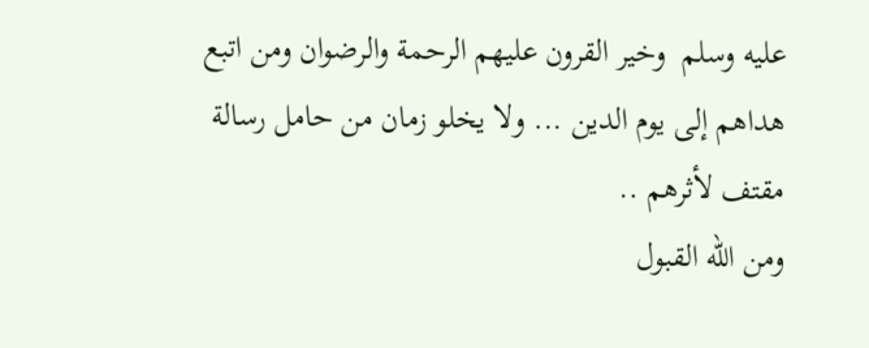عليه وسلم  وخير القرون عليهم الرحمة والرضوان ومن اتبع هداهم إلى يوم الدين ... ولا يخلو زمان من حامل رسالة مقتف لأثرهم ..
ومن الله القبول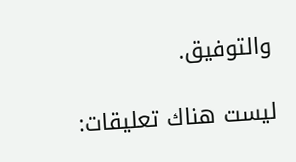والتوفيق.

ليست هناك تعليقات: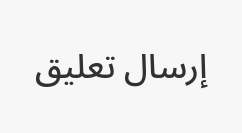إرسال تعليق